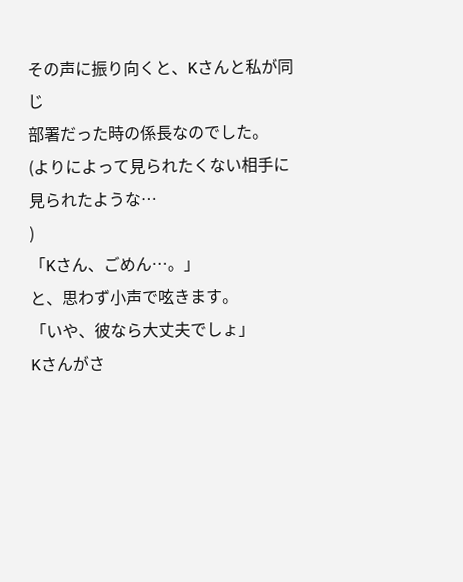その声に振り向くと、Kさんと私が同じ
部署だった時の係長なのでした。
(よりによって見られたくない相手に
見られたような…
)
「Kさん、ごめん…。」
と、思わず小声で呟きます。
「いや、彼なら大丈夫でしょ」
Kさんがさ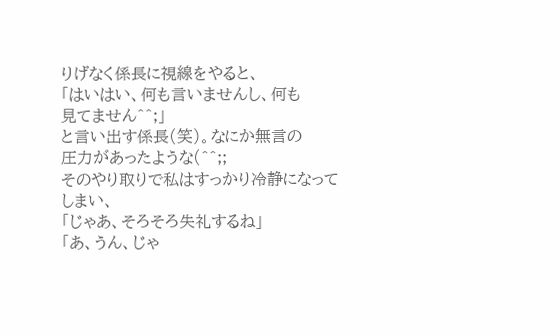りげなく係長に視線をやると、
「はいはい、何も言いませんし、何も
見てません^^;」
と言い出す係長(笑)。なにか無言の
圧力があったような(^^;;
そのやり取りで私はすっかり冷静になって
しまい、
「じゃあ、そろそろ失礼するね」
「あ、うん、じゃ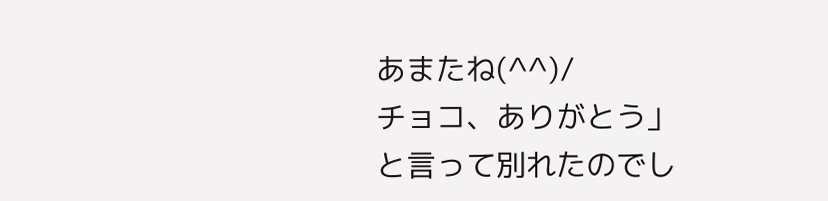あまたね(^^)/
チョコ、ありがとう」
と言って別れたのでし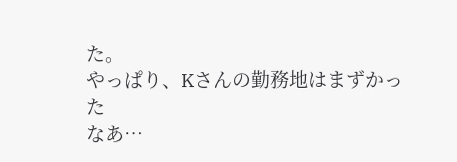た。
やっぱり、Kさんの勤務地はまずかった
なあ…